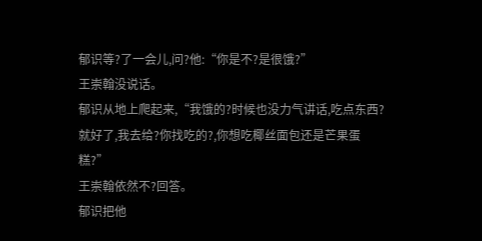郁识等?了一会儿,问?他:“你是不?是很饿?”
王崇翰没说话。
郁识从地上爬起来,“我饿的?时候也没力气讲话,吃点东西?就好了,我去给?你找吃的?,你想吃椰丝面包还是芒果蛋糕?”
王崇翰依然不?回答。
郁识把他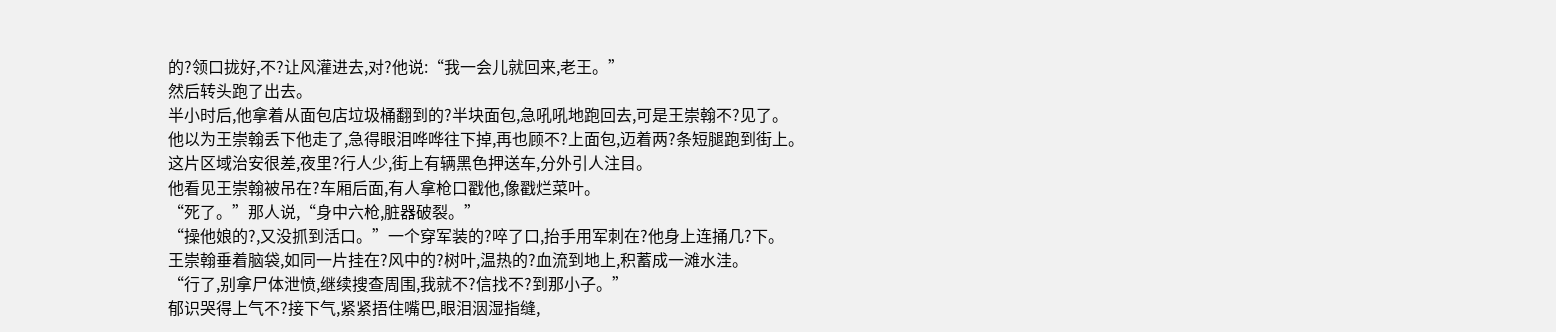的?领口拢好,不?让风灌进去,对?他说:“我一会儿就回来,老王。”
然后转头跑了出去。
半小时后,他拿着从面包店垃圾桶翻到的?半块面包,急吼吼地跑回去,可是王崇翰不?见了。
他以为王崇翰丢下他走了,急得眼泪哗哗往下掉,再也顾不?上面包,迈着两?条短腿跑到街上。
这片区域治安很差,夜里?行人少,街上有辆黑色押送车,分外引人注目。
他看见王崇翰被吊在?车厢后面,有人拿枪口戳他,像戳烂菜叶。
“死了。”那人说,“身中六枪,脏器破裂。”
“操他娘的?,又没抓到活口。”一个穿军装的?啐了口,抬手用军刺在?他身上连捅几?下。
王崇翰垂着脑袋,如同一片挂在?风中的?树叶,温热的?血流到地上,积蓄成一滩水洼。
“行了,别拿尸体泄愤,继续搜查周围,我就不?信找不?到那小子。”
郁识哭得上气不?接下气,紧紧捂住嘴巴,眼泪洇湿指缝,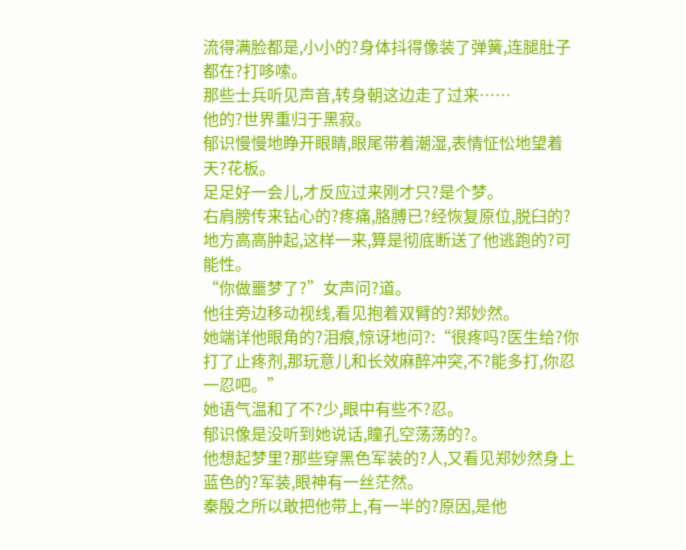流得满脸都是,小小的?身体抖得像装了弹簧,连腿肚子都在?打哆嗦。
那些士兵听见声音,转身朝这边走了过来……
他的?世界重归于黑寂。
郁识慢慢地睁开眼睛,眼尾带着潮湿,表情怔忪地望着天?花板。
足足好一会儿,才反应过来刚才只?是个梦。
右肩膀传来钻心的?疼痛,胳膊已?经恢复原位,脱臼的?地方高高肿起,这样一来,算是彻底断送了他逃跑的?可能性。
“你做噩梦了?”女声问?道。
他往旁边移动视线,看见抱着双臂的?郑妙然。
她端详他眼角的?泪痕,惊讶地问?:“很疼吗?医生给?你打了止疼剂,那玩意儿和长效麻醉冲突,不?能多打,你忍一忍吧。”
她语气温和了不?少,眼中有些不?忍。
郁识像是没听到她说话,瞳孔空荡荡的?。
他想起梦里?那些穿黑色军装的?人,又看见郑妙然身上蓝色的?军装,眼神有一丝茫然。
秦殷之所以敢把他带上,有一半的?原因,是他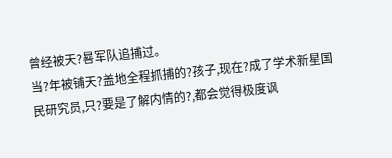曾经被天?晷军队追捕过。
当?年被铺天?盖地全程抓捕的?孩子,现在?成了学术新星国民研究员,只?要是了解内情的?,都会觉得极度讽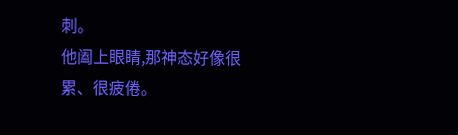刺。
他阖上眼睛,那神态好像很累、很疲倦。